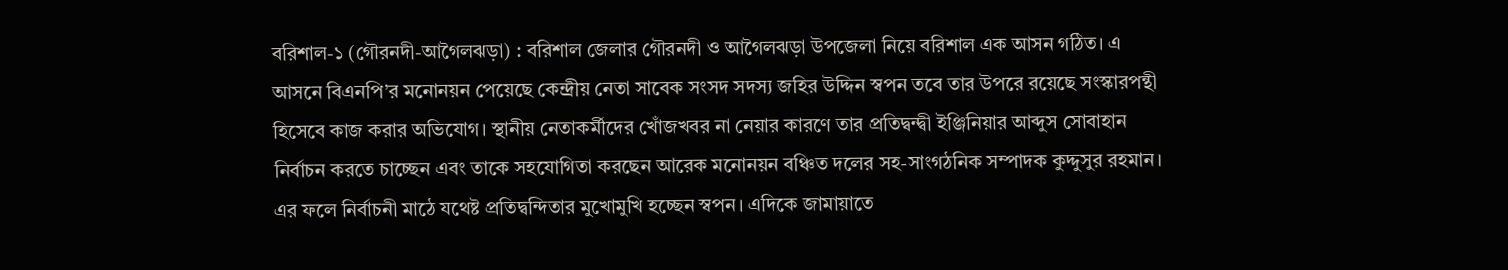বরিশাল-১ (গৌরনদী-আগৈলঝড়া) : বরিশাল জেলার গৌরনদী ও আগৈলঝড়া উপজেলা নিয়ে বরিশাল এক আসন গঠিত। এ আসনে বিএনপি’র মনোনয়ন পেয়েছে কেন্দ্রীয় নেতা সাবেক সংসদ সদস্য জহির উদ্দিন স্বপন তবে তার উপরে রয়েছে সংস্কারপন্থী হিসেবে কাজ করার অভিযোগ। স্থানীয় নেতাকর্মীদের খোঁজখবর না নেয়ার কারণে তার প্রতিদ্বন্দ্বী ইঞ্জিনিয়ার আব্দুস সোবাহান নির্বাচন করতে চাচ্ছেন এবং তাকে সহযোগিতা করছেন আরেক মনোনয়ন বঞ্চিত দলের সহ-সাংগঠনিক সম্পাদক কুদ্দুসুর রহমান। এর ফলে নির্বাচনী মাঠে যথেষ্ট প্রতিদ্বন্দিতার মুখোমুখি হচ্ছেন স্বপন। এদিকে জামায়াতে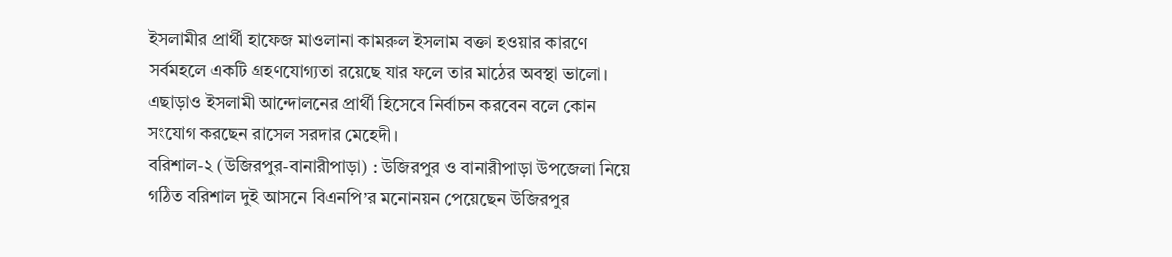ইসলামীর প্রার্থী হাফেজ মাওলানা কামরুল ইসলাম বক্তা হওয়ার কারণে সর্বমহলে একটি গ্রহণযোগ্যতা রয়েছে যার ফলে তার মাঠের অবস্থা ভালো। এছাড়াও ইসলামী আন্দোলনের প্রার্থী হিসেবে নির্বাচন করবেন বলে কোন সংযোগ করছেন রাসেল সরদার মেহেদী।
বরিশাল-২ (উজিরপুর-বানারীপাড়া) : উজিরপুর ও বানারীপাড়া উপজেলা নিয়ে গঠিত বরিশাল দুই আসনে বিএনপি’র মনোনয়ন পেয়েছেন উজিরপুর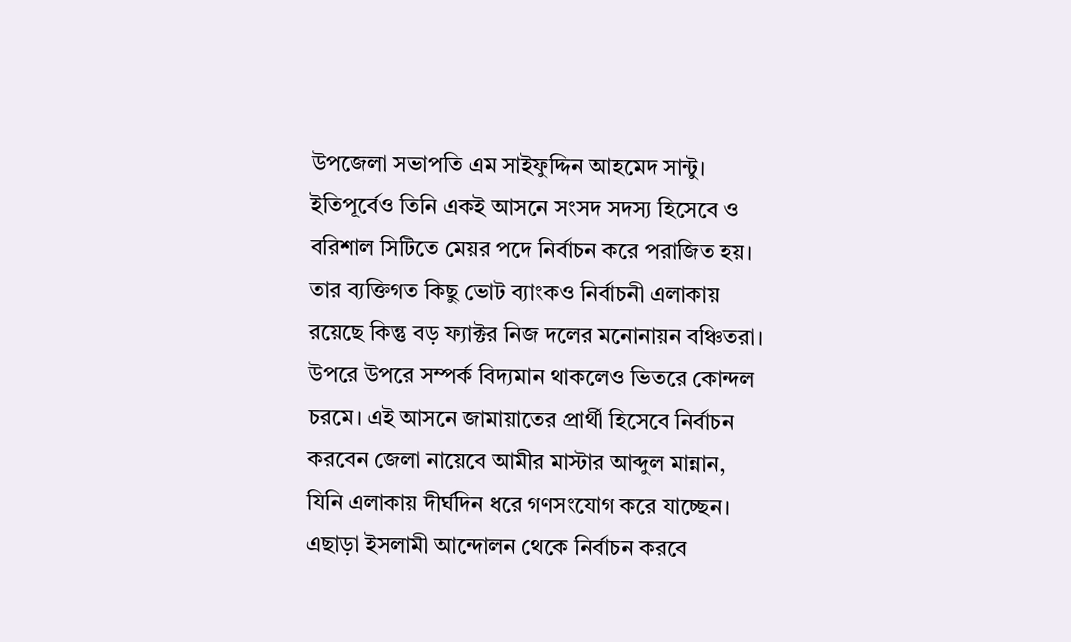উপজেলা সভাপতি এম সাইফুদ্দিন আহমেদ সান্টু। ইতিপূর্বেও তিনি একই আসনে সংসদ সদস্য হিসেবে ও বরিশাল সিটিতে মেয়র পদে নির্বাচন করে পরাজিত হয়। তার ব্যক্তিগত কিছু ভোট ব্যাংকও নির্বাচনী এলাকায় রয়েছে কিন্তু বড় ফ্যাক্টর নিজ দলের মনোনায়ন বঞ্চিতরা। উপরে উপরে সম্পর্ক বিদ্যমান থাকলেও ভিতরে কোন্দল চরমে। এই আসনে জামায়াতের প্রার্থী হিসেবে নির্বাচন করবেন জেলা নায়েবে আমীর মাস্টার আব্দুল মান্নান, যিনি এলাকায় দীর্ঘদিন ধরে গণসংযোগ করে যাচ্ছেন। এছাড়া ইসলামী আন্দোলন থেকে নির্বাচন করবে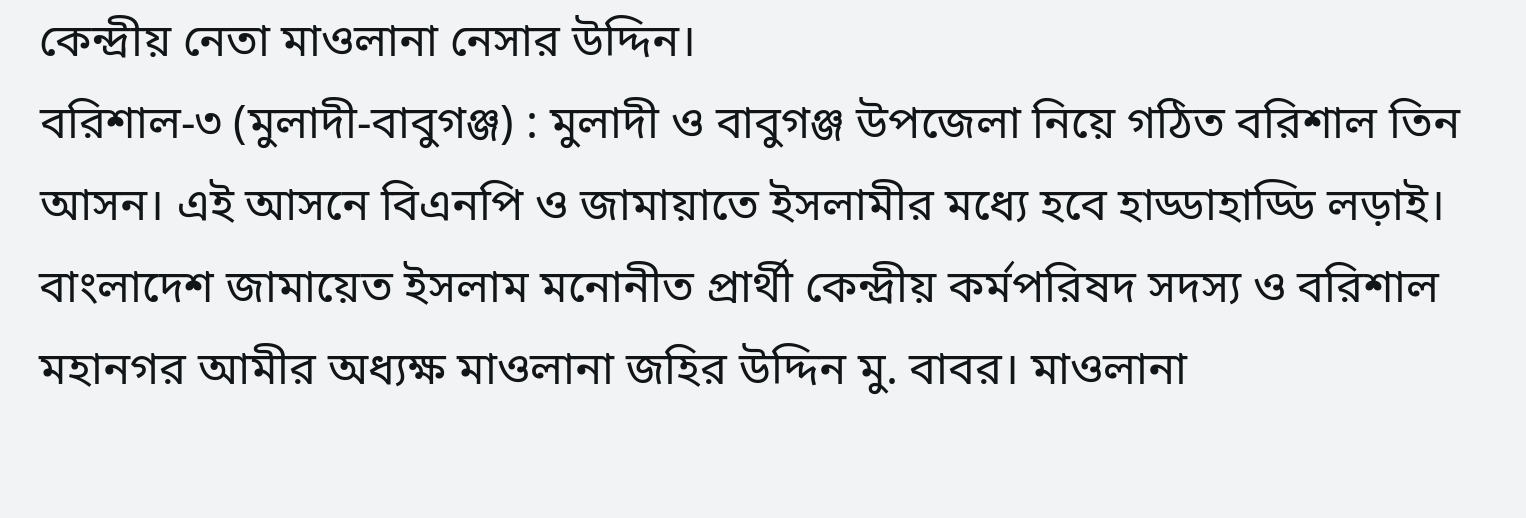কেন্দ্রীয় নেতা মাওলানা নেসার উদ্দিন।
বরিশাল-৩ (মুলাদী-বাবুগঞ্জ) : মুলাদী ও বাবুগঞ্জ উপজেলা নিয়ে গঠিত বরিশাল তিন আসন। এই আসনে বিএনপি ও জামায়াতে ইসলামীর মধ্যে হবে হাড্ডাহাড্ডি লড়াই। বাংলাদেশ জামায়েত ইসলাম মনোনীত প্রার্থী কেন্দ্রীয় কর্মপরিষদ সদস্য ও বরিশাল মহানগর আমীর অধ্যক্ষ মাওলানা জহির উদ্দিন মু. বাবর। মাওলানা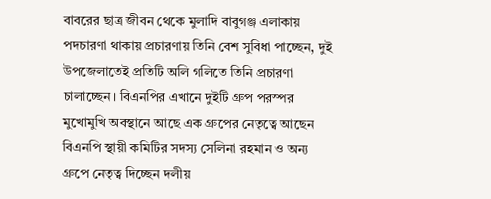বাবরের ছাত্র জীবন থেকে মুলাদি বাবুগঞ্জ এলাকায় পদচারণা থাকায় প্রচারণায় তিনি বেশ সুবিধা পাচ্ছেন, দুই উপজেলাতেই প্রতিটি অলি গলিতে তিনি প্রচারণা চালাচ্ছেন। বিএনপির এখানে দুইটি গ্রুপ পরস্পর মুখোমুখি অবস্থানে আছে এক গ্রুপের নেতৃত্বে আছেন বিএনপি স্থায়ী কমিটির সদস্য সেলিনা রহমান ও অন্য গ্রুপে নেতৃত্ব দিচ্ছেন দলীয়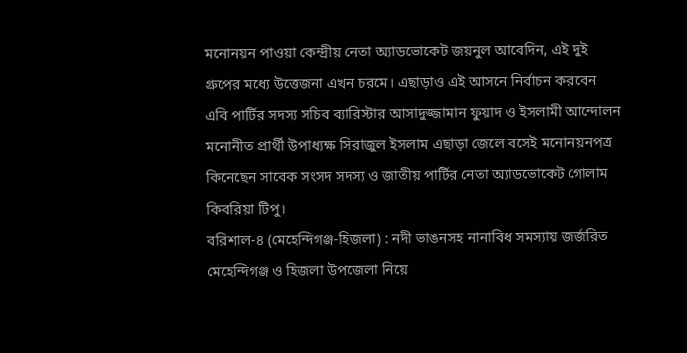মনোনয়ন পাওয়া কেন্দ্রীয় নেতা অ্যাডভোকেট জয়নুল আবেদিন, এই দুই গ্রুপের মধ্যে উত্তেজনা এখন চরমে। এছাড়াও এই আসনে নির্বাচন করবেন এবি পার্টির সদস্য সচিব ব্যারিস্টার আসাদুজ্জামান ফুয়াদ ও ইসলামী আন্দোলন মনোনীত প্রার্থী উপাধ্যক্ষ সিরাজুল ইসলাম এছাড়া জেলে বসেই মনোনয়নপত্র কিনেছেন সাবেক সংসদ সদস্য ও জাতীয় পার্টির নেতা অ্যাডভোকেট গোলাম কিবরিয়া টিপু।
বরিশাল-৪ (মেহেন্দিগঞ্জ-হিজলা) : নদী ভাঙনসহ নানাবিধ সমস্যায় জর্জরিত মেহেন্দিগঞ্জ ও হিজলা উপজেলা নিয়ে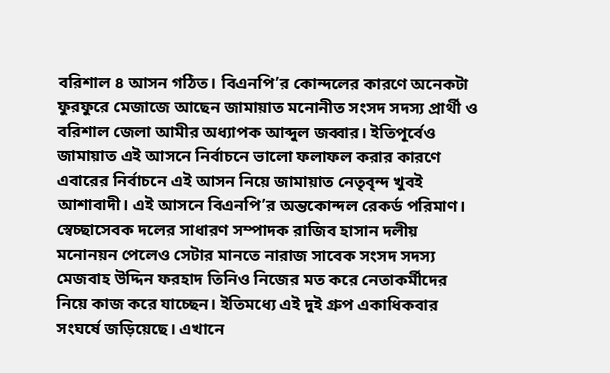বরিশাল ৪ আসন গঠিত। বিএনপি’র কোন্দলের কারণে অনেকটা ফুরফুরে মেজাজে আছেন জামায়াত মনোনীত সংসদ সদস্য প্রার্থী ও বরিশাল জেলা আমীর অধ্যাপক আব্দুল জব্বার। ইতিপূর্বেও জামায়াত এই আসনে নির্বাচনে ভালো ফলাফল করার কারণে এবারের নির্বাচনে এই আসন নিয়ে জামায়াত নেতৃবৃন্দ খুবই আশাবাদী। এই আসনে বিএনপি’র অন্তকোন্দল রেকর্ড পরিমাণ। স্বেচ্ছাসেবক দলের সাধারণ সম্পাদক রাজিব হাসান দলীয় মনোনয়ন পেলেও সেটার মানতে নারাজ সাবেক সংসদ সদস্য মেজবাহ উদ্দিন ফরহাদ তিনিও নিজের মত করে নেতাকর্মীদের নিয়ে কাজ করে যাচ্ছেন। ইতিমধ্যে এই দুই গ্রুপ একাধিকবার সংঘর্ষে জড়িয়েছে। এখানে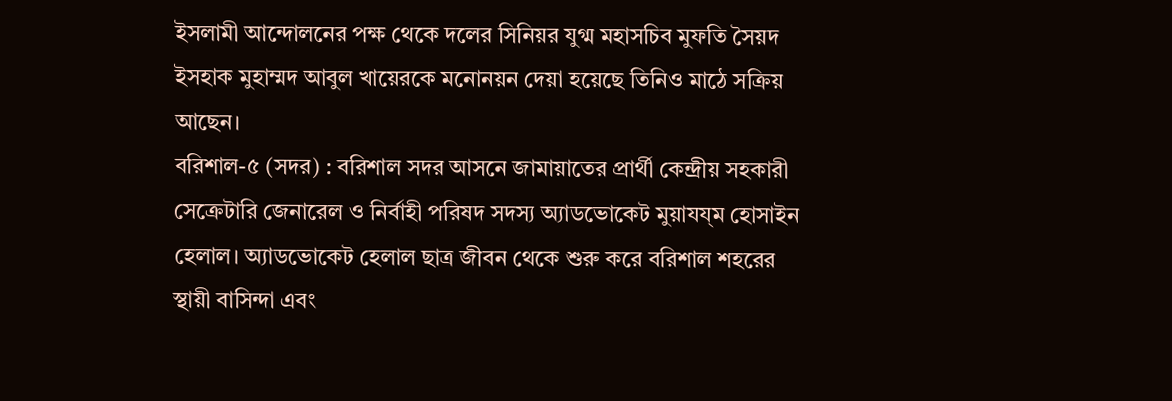ইসলামী আন্দোলনের পক্ষ থেকে দলের সিনিয়র যুগ্ম মহাসচিব মুফতি সৈয়দ ইসহাক মুহাম্মদ আবুল খায়েরকে মনোনয়ন দেয়া হয়েছে তিনিও মাঠে সক্রিয় আছেন।
বরিশাল-৫ (সদর) : বরিশাল সদর আসনে জামায়াতের প্রার্থী কেন্দ্রীয় সহকারী সেক্রেটারি জেনারেল ও নির্বাহী পরিষদ সদস্য অ্যাডভোকেট মুয়াযয্ম হোসাইন হেলাল। অ্যাডভোকেট হেলাল ছাত্র জীবন থেকে শুরু করে বরিশাল শহরের স্থায়ী বাসিন্দা এবং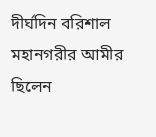দীর্ঘদিন বরিশাল মহানগরীর আমীর ছিলেন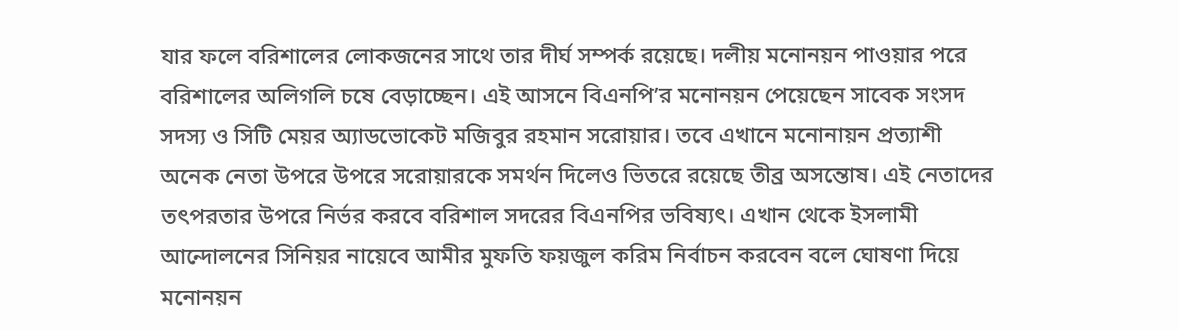যার ফলে বরিশালের লোকজনের সাথে তার দীর্ঘ সম্পর্ক রয়েছে। দলীয় মনোনয়ন পাওয়ার পরে বরিশালের অলিগলি চষে বেড়াচ্ছেন। এই আসনে বিএনপি’র মনোনয়ন পেয়েছেন সাবেক সংসদ সদস্য ও সিটি মেয়র অ্যাডভোকেট মজিবুর রহমান সরোয়ার। তবে এখানে মনোনায়ন প্রত্যাশী অনেক নেতা উপরে উপরে সরোয়ারকে সমর্থন দিলেও ভিতরে রয়েছে তীব্র অসন্তোষ। এই নেতাদের তৎপরতার উপরে নির্ভর করবে বরিশাল সদরের বিএনপির ভবিষ্যৎ। এখান থেকে ইসলামী আন্দোলনের সিনিয়র নায়েবে আমীর মুফতি ফয়জুল করিম নির্বাচন করবেন বলে ঘোষণা দিয়ে মনোনয়ন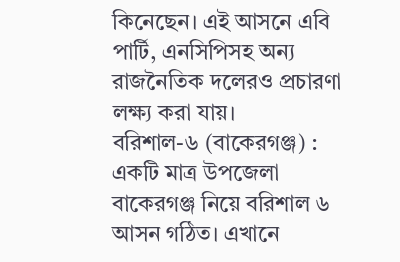কিনেছেন। এই আসনে এবি পার্টি, এনসিপিসহ অন্য রাজনৈতিক দলেরও প্রচারণা লক্ষ্য করা যায়।
বরিশাল-৬ (বাকেরগঞ্জ) : একটি মাত্র উপজেলা বাকেরগঞ্জ নিয়ে বরিশাল ৬ আসন গঠিত। এখানে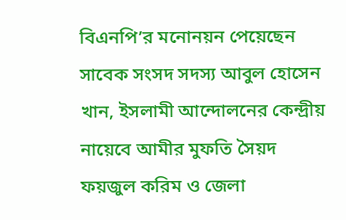বিএনপি’র মনোনয়ন পেয়েছেন সাবেক সংসদ সদস্য আবুল হোসেন খান, ইসলামী আন্দোলনের কেন্দ্রীয় নায়েবে আমীর মুফতি সৈয়দ ফয়জুল করিম ও জেলা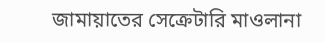জামায়াতের সেক্রেটারি মাওলানা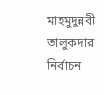মাহমুদুন্নবী তালুকদার নির্বাচন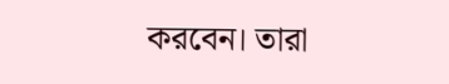করবেন। তারা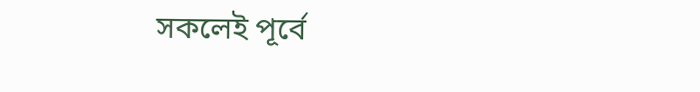সকলেই পূর্বে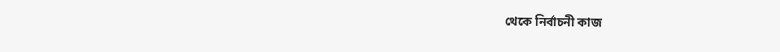থেকে নির্বাচনী কাজ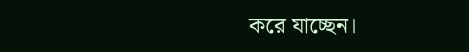করে যাচ্ছেন।